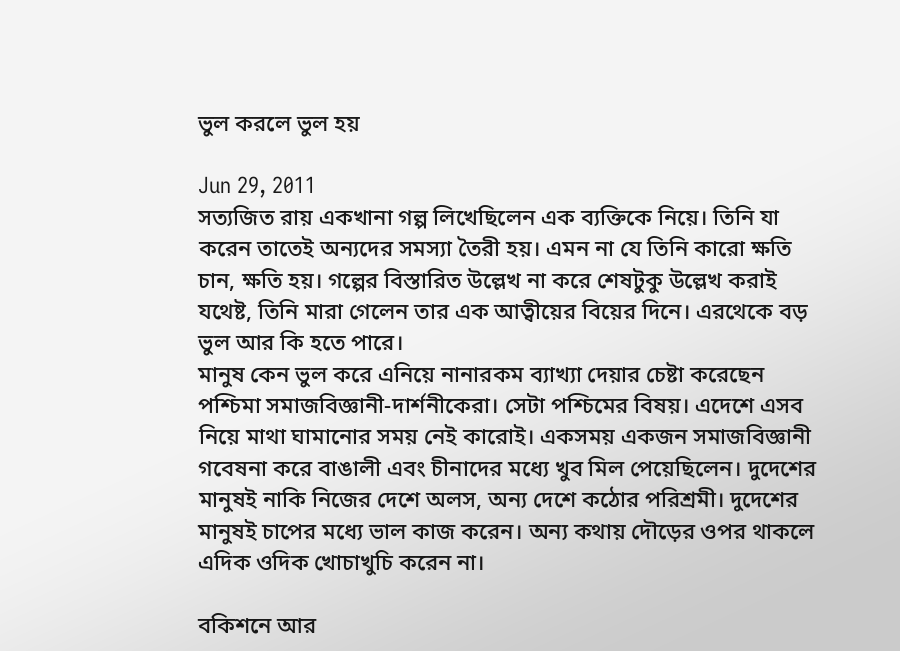ভুল করলে ভুল হয়

Jun 29, 2011
সত্যজিত রায় একখানা গল্প লিখেছিলেন এক ব্যক্তিকে নিয়ে। তিনি যা করেন তাতেই অন্যদের সমস্যা তৈরী হয়। এমন না যে তিনি কারো ক্ষতি চান, ক্ষতি হয়। গল্পের বিস্তারিত উল্লেখ না করে শেষটুকু উল্লেখ করাই যথেষ্ট, তিনি মারা গেলেন তার এক আত্বীয়ের বিয়ের দিনে। এরথেকে বড় ভুল আর কি হতে পারে।
মানুষ কেন ভুল করে এনিয়ে নানারকম ব্যাখ্যা দেয়ার চেষ্টা করেছেন পশ্চিমা সমাজবিজ্ঞানী-দার্শনীকেরা। সেটা পশ্চিমের বিষয়। এদেশে এসব নিয়ে মাথা ঘামানোর সময় নেই কারোই। একসময় একজন সমাজবিজ্ঞানী গবেষনা করে বাঙালী এবং চীনাদের মধ্যে খুব মিল পেয়েছিলেন। দুদেশের মানুষই নাকি নিজের দেশে অলস, অন্য দেশে কঠোর পরিশ্রমী। দুদেশের মানুষই চাপের মধ্যে ভাল কাজ করেন। অন্য কথায় দৌড়ের ওপর থাকলে এদিক ওদিক খোচাখুচি করেন না।

বকিশনে আর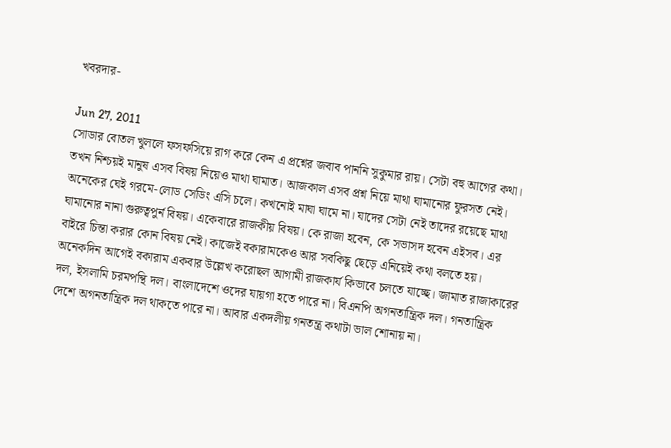খবরদার-

Jun 27, 2011
সোডার বোতল খুললে ফসফসিয়ে রাগ করে কেন এ প্রশ্নের জবাব পাননি সুকুমার রায়। সেটা বহু আগের কথা। তখন নিশ্চয়ই মানুষ এসব বিষয় নিয়েও মাথা ঘামাত। আজকাল এসব প্রশ্ন নিয়ে মাথা ঘামানোর ফুরসত নেই। অনেকের ঘেই গরমে-লোড সেডিং এসি চলে। কখনোই মাঘা ঘামে না। যাদের সেটা নেই তাদের রয়েছে মাথা ঘামানোর নানা গুরুত্বপুর্ন বিষয়। একেবারে রাজকীয় বিষয়। কে রাজা হবেন, কে সভাসদ হবেন এইসব। এর বাইরে চিন্তা করার কোন বিষয় নেই। কাজেই বকারামকেও আর সবকিছু ছেড়ে এনিয়েই কথা বলতে হয়।
অনেকদিন আগেই বকারাম একবার উল্লেখ করোছল আগামী রাজকার্য কিভাবে চলতে যাচ্ছে। জামাত রাজাকারের দল, ইসলামি চরমপন্থি দল। বাংলাদেশে ওদের যায়গা হতে পারে না। বিএনপি অগনতান্ত্রিক দল। গনতান্ত্রিক দেশে অগনতান্ত্রিক দল থাকতে পারে না। আবার একদলীয় গনতন্ত্র কথাটা ভাল শোনায় না।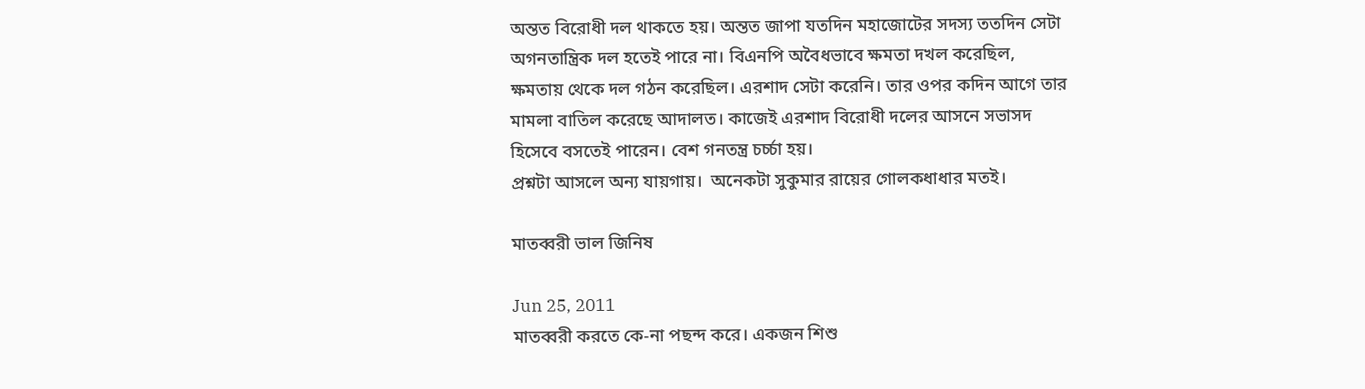অন্তত বিরোধী দল থাকতে হয়। অন্তত জাপা যতদিন মহাজোটের সদস্য ততদিন সেটা অগনতান্ত্রিক দল হতেই পারে না। বিএনপি অবৈধভাবে ক্ষমতা দখল করেছিল, ক্ষমতায় থেকে দল গঠন করেছিল। এরশাদ সেটা করেনি। তার ওপর কদিন আগে তার মামলা বাতিল করেছে আদালত। কাজেই এরশাদ বিরোধী দলের আসনে সভাসদ হিসেবে বসতেই পারেন। বেশ গনতন্ত্র চর্চ্চা হয়।
প্রশ্নটা আসলে অন্য যায়গায়।  অনেকটা সুকুমার রায়ের গোলকধাধার মতই।

মাতব্বরী ভাল জিনিষ

Jun 25, 2011
মাতব্বরী করতে কে-না পছন্দ করে। একজন শিশু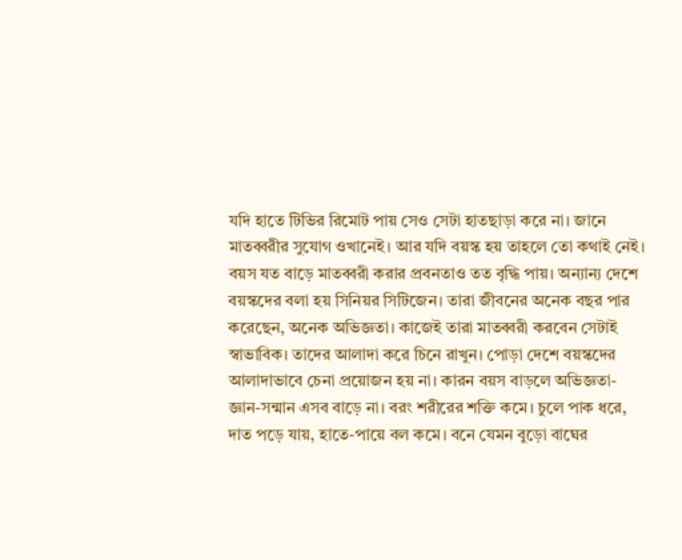যদি হাতে টিভির রিমোট পায় সেও সেটা হাতছাড়া করে না। জানে মাতব্বরীর সুযোগ ওখানেই। আর যদি বয়স্ক হয় তাহলে তো কথাই নেই। বয়স যত বাড়ে মাতব্বরী করার প্রবনতাও তত বৃদ্ধি পায়। অন্যান্য দেশে বয়স্কদের বলা হয় সিনিয়র সিটিজেন। তারা জীবনের অনেক বছর পার করেছেন, অনেক অভিজ্ঞতা। কাজেই তারা মাতব্বরী করবেন সেটাই স্বাভাবিক। তাদের আলাদা করে চিনে রাখুন। পোড়া দেশে বয়স্কদের আলাদাভাবে চেনা প্রয়োজন হয় না। কারন বয়স বাড়লে অভিজ্ঞতা-জ্ঞান-সন্মান এসব বাড়ে না। বরং শরীরের শক্তি কমে। চুলে পাক ধরে, দাত পড়ে যায়, হাতে-পায়ে বল কমে। বনে যেমন বুড়ো বাঘের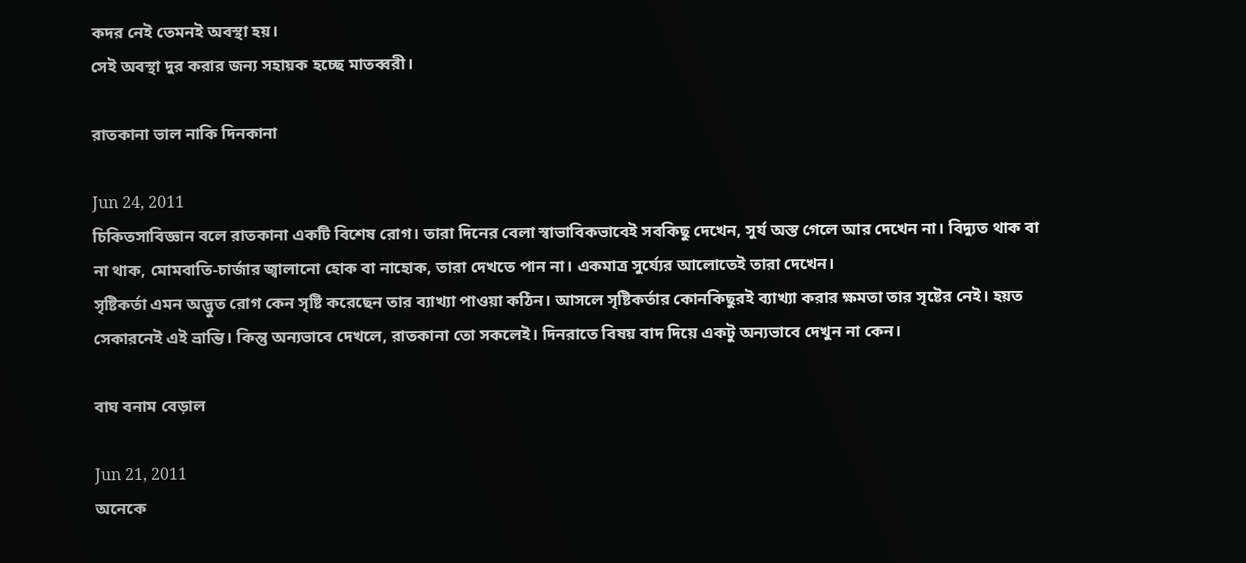কদর নেই তেমনই অবস্থা হয়।
সেই অবস্থা দুর করার জন্য সহায়ক হচ্ছে মাতব্বরী।

রাতকানা ভাল নাকি দিনকানা

Jun 24, 2011
চিকিতসাবিজ্ঞান বলে রাতকানা একটি বিশেষ রোগ। তারা দিনের বেলা স্বাভাবিকভাবেই সবকিছু দেখেন, সুর্য অস্ত গেলে আর দেখেন না। বিদ্যুত থাক বা না থাক, মোমবাতি-চার্জার জ্বালানো হোক বা নাহোক, তারা দেখতে পান না। একমাত্র সুর্য্যের আলোতেই তারা দেখেন।
সৃষ্টিকর্তা এমন অদ্ভুত রোগ কেন সৃষ্টি করেছেন তার ব্যাখ্যা পাওয়া কঠিন। আসলে সৃষ্টিকর্তার কোনকিছুরই ব্যাখ্যা করার ক্ষমতা তার সৃষ্টের নেই। হয়ত সেকারনেই এই ভ্রান্তি। কিন্তু অন্যভাবে দেখলে, রাতকানা তো সকলেই। দিনরাতে বিষয় বাদ দিয়ে একটু অন্যভাবে দেখুন না কেন।

বাঘ বনাম বেড়াল

Jun 21, 2011
অনেকে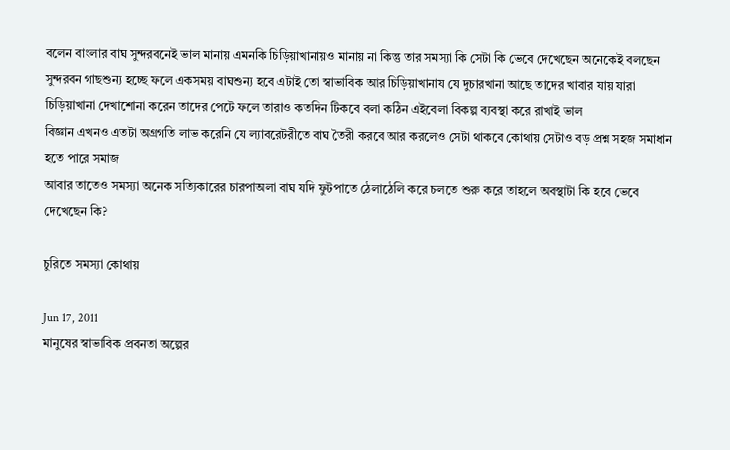বলেন বাংলার বাঘ সুন্দরবনেই ভাল মানায় এমনকি চিড়িয়াখানায়ও মানায় না কিন্তু তার সমস্যা কি সেটা কি ভেবে দেখেছেন অনেকেই বলছেন সুন্দরবন গাছশুন্য হচ্ছে ফলে একসময় বাঘশুন্য হবে এটাই তো স্বাভাবিক আর চিড়িয়াখানায যে দুচারখানা আছে তাদের খাবার যায় যারা চিড়িয়াখানা দেখাশোনা করেন তাদের পেটে ফলে তারাও কতদিন টিকবে বলা কঠিন এইবেলা বিকল্প ব্যবস্থা করে রাখাই ভাল
বিজ্ঞান এখনও এতটা অগ্রগতি লাভ করেনি যে ল্যাবরেটরীতে বাঘ তৈরী করবে আর করলেও সেটা থাকবে কোথায় সেটাও বড় প্রশ্ন সহজ সমাধান হতে পারে সমাজ
আবার তাতেও সমস্যা অনেক সত্যিকারের চারপাঅলা বাঘ যদি ফুটপাতে ঠেলাঠেলি করে চলতে শুরু করে তাহলে অবস্থাটা কি হবে ভেবে দেখেছেন কি?

চুরিতে সমস্যা কোথায়

Jun 17, 2011
মানুষের স্বাভাবিক প্রবনতা অল্পের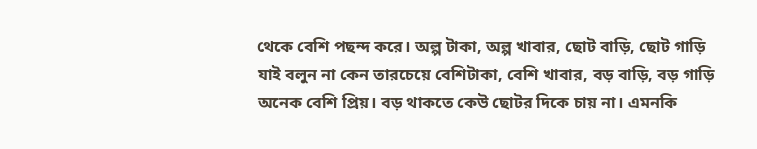থেকে বেশি পছন্দ করে। অল্প টাকা, অল্প খাবার, ছোট বাড়ি, ছোট গাড়ি যাই বলুন না কেন তারচেয়ে বেশিটাকা, বেশি খাবার, বড় বাড়ি, বড় গাড়ি অনেক বেশি প্রিয়। বড় থাকতে কেউ ছোটর দিকে চায় না। এমনকি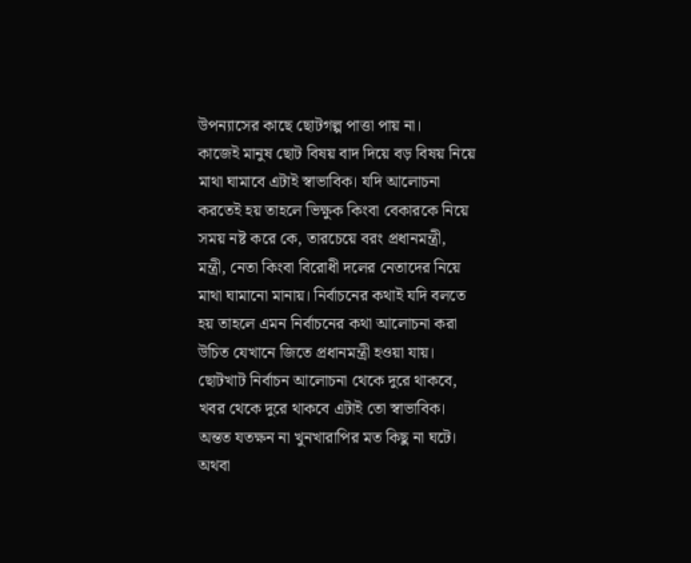উপন্যাসের কাছে ছোটগল্প পাত্তা পায় না।
কাজেই মানুষ ছোট বিষয় বাদ দিয়ে বড় বিষয় নিয়ে মাথা ঘামাবে এটাই স্বাভাবিক। যদি আলোচনা করতেই হয় তাহলে ভিক্ষুক কিংবা বেকারকে নিয়ে সময় নষ্ট করে কে, তারচেয়ে বরং প্রধানমন্ত্রী, মন্ত্রী, নেতা কিংবা বিরোধী দলের নেতাদের নিয়ে মাথা ঘামানো মানায়। নির্বাচনের কথাই যদি বলতে হয় তাহলে এমন নির্বাচনের কথা আলোচনা করা উচিত যেখানে জিতে প্রধানমন্ত্রী হওয়া যায়। ছোটখাট নির্বাচন আলোচনা থেকে দুরে থাকবে, খবর থেকে দুরে থাকবে এটাই তো স্বাভাবিক। অন্তত যতক্ষন না খুনখারাপির মত কিছু না ঘটে। অথবা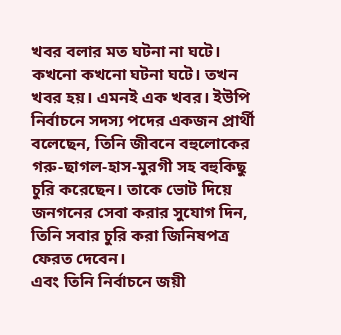খবর বলার মত ঘটনা না ঘটে।
কখনো কখনো ঘটনা ঘটে। তখন খবর হয়। এমনই এক খবর। ইউপি নির্বাচনে সদস্য পদের একজন প্রার্থী বলেছেন, তিনি জীবনে বহুলোকের গরু-ছাগল-হাস-মুরগী সহ বহুকিছু চুরি করেছেন। তাকে ভোট দিয়ে জনগনের সেবা করার সুযোগ দিন, তিনি সবার চুরি করা জিনিষপত্র ফেরত দেবেন।
এবং তিনি নির্বাচনে জয়ী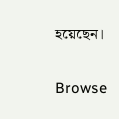হয়েছেন।


Browse